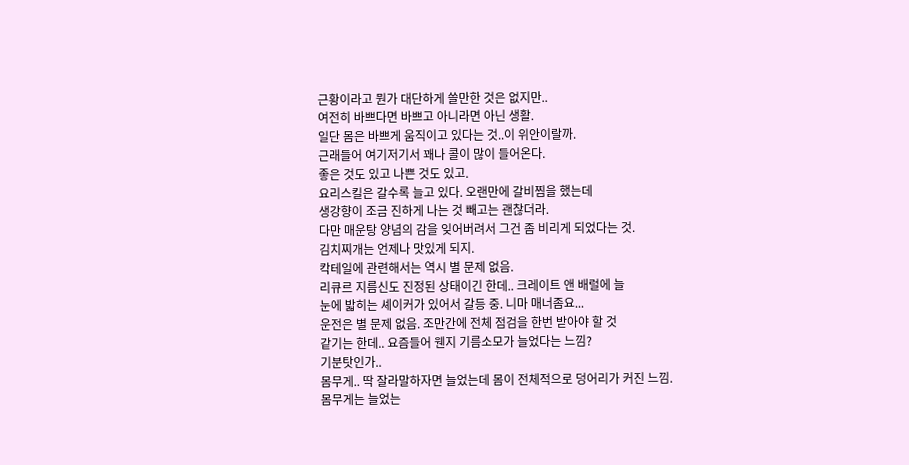근황이라고 뭔가 대단하게 쓸만한 것은 없지만..
여전히 바쁘다면 바쁘고 아니라면 아닌 생활.
일단 몸은 바쁘게 움직이고 있다는 것..이 위안이랄까.
근래들어 여기저기서 꽤나 콜이 많이 들어온다.
좋은 것도 있고 나쁜 것도 있고.
요리스킬은 갈수록 늘고 있다. 오랜만에 갈비찜을 했는데
생강향이 조금 진하게 나는 것 빼고는 괜찮더라.
다만 매운탕 양념의 감을 잊어버려서 그건 좀 비리게 되었다는 것.
김치찌개는 언제나 맛있게 되지.
칵테일에 관련해서는 역시 별 문제 없음.
리큐르 지름신도 진정된 상태이긴 한데.. 크레이트 앤 배럴에 늘
눈에 밟히는 셰이커가 있어서 갈등 중. 니마 매너좀요...
운전은 별 문제 없음. 조만간에 전체 점검을 한번 받아야 할 것
같기는 한데.. 요즘들어 웬지 기름소모가 늘었다는 느낌?
기분탓인가..
몸무게.. 딱 잘라말하자면 늘었는데 몸이 전체적으로 덩어리가 커진 느낌.
몸무게는 늘었는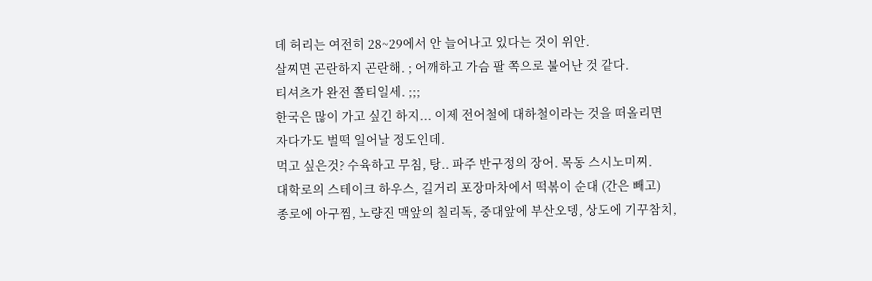데 허리는 여전히 28~29에서 안 늘어나고 있다는 것이 위안.
살찌면 곤란하지 곤란해. ; 어깨하고 가슴 팔 쪽으로 불어난 것 같다.
티셔츠가 완전 쫄티일세. ;;;
한국은 많이 가고 싶긴 하지... 이제 전어철에 대하철이라는 것을 떠올리면
자다가도 벌떡 일어날 정도인데.
먹고 싶은것? 수육하고 무침, 탕.. 파주 반구정의 장어. 목동 스시노미찌.
대학로의 스테이크 하우스, 길거리 포장마차에서 떡볶이 순대 (간은 빼고)
종로에 아구찜, 노량진 맥앞의 칠리독, 중대앞에 부산오뎅, 상도에 기꾸참치,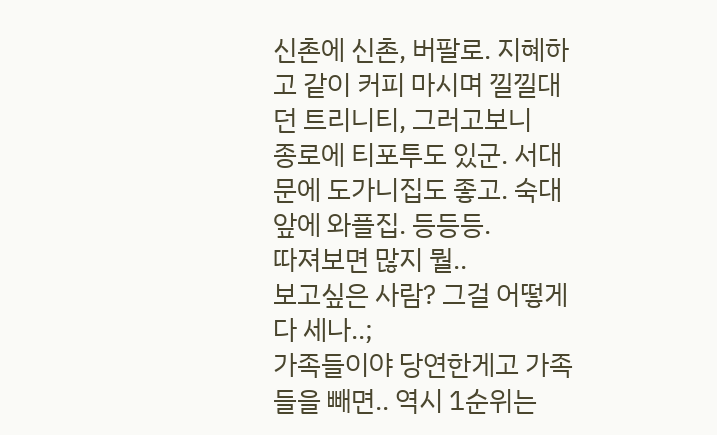신촌에 신촌, 버팔로. 지혜하고 같이 커피 마시며 낄낄대던 트리니티, 그러고보니
종로에 티포투도 있군. 서대문에 도가니집도 좋고. 숙대앞에 와플집. 등등등.
따져보면 많지 뭘..
보고싶은 사람? 그걸 어떻게 다 세나..;
가족들이야 당연한게고 가족들을 빼면.. 역시 1순위는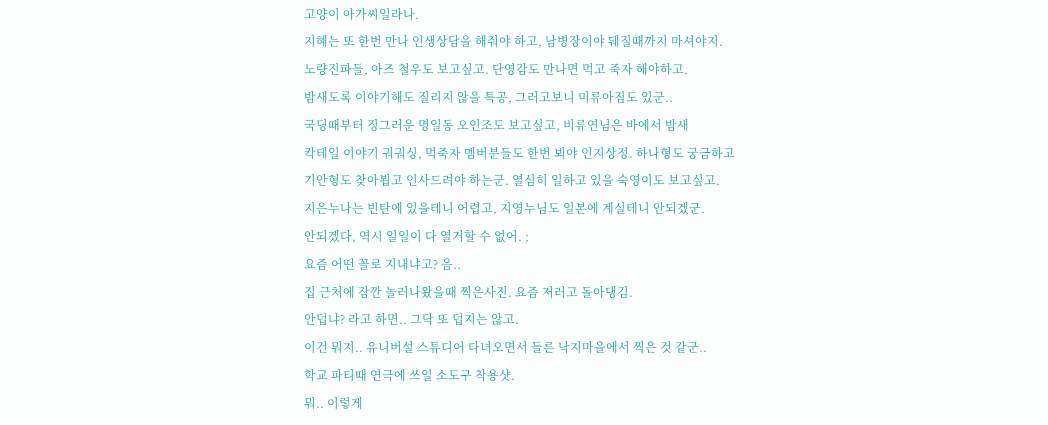고양이 아가씨일라나.
지혜는 또 한번 만나 인생상담을 해줘야 하고, 남병장이야 뒈질때까지 마셔야지.
노량진파들, 아즈 철우도 보고싶고. 단영감도 만나면 먹고 죽자 해야하고.
밤새도록 이야기해도 질리지 않을 특공, 그러고보니 미류아짐도 있군..
국딩때부터 징그러운 명일동 오인조도 보고싶고, 비류연님은 바에서 밤새
칵테일 이야기 궈궈싱, 먹죽자 멤버분들도 한번 뵈야 인지상정. 하나형도 궁금하고
기안형도 찾아뵙고 인사드려야 하는군. 열심히 일하고 있을 숙영이도 보고싶고.
지은누나는 빈탄에 있을테니 어렵고, 지영누님도 일본에 계실테니 안되겠군.
안되겠다, 역시 일일이 다 열거할 수 없어. ;
요즘 어떤 꼴로 지내냐고? 음..
집 근처에 잠깐 놀러나왔을때 찍은사진. 요즘 저러고 돌아댕김.
안덥냐? 라고 하면.. 그닥 또 덥지는 않고.
이건 뭐지.. 유니버설 스튜디어 다녀오면서 들른 낙지마을에서 찍은 것 같군..
학교 파티때 연극에 쓰일 소도구 착용샷.
뭐.. 이렇게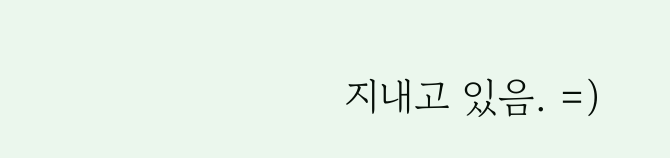지내고 있음. =)